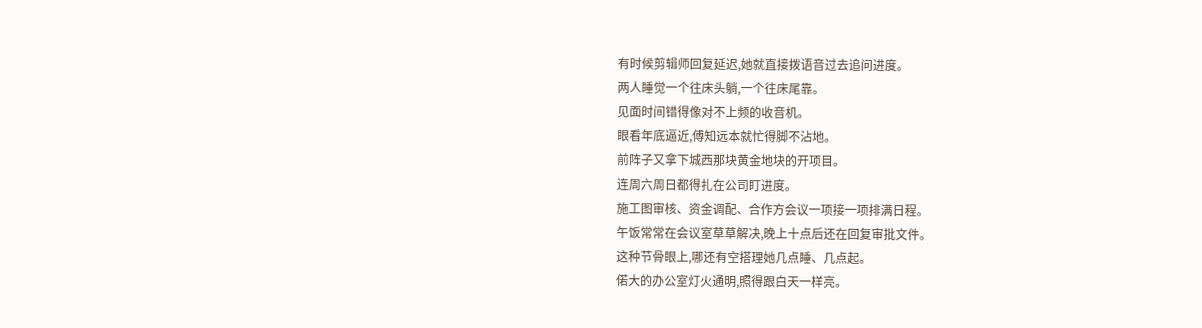有时候剪辑师回复延迟,她就直接拨语音过去追问进度。
两人睡觉一个往床头躺,一个往床尾靠。
见面时间错得像对不上频的收音机。
眼看年底逼近,傅知远本就忙得脚不沾地。
前阵子又拿下城西那块黄金地块的开项目。
连周六周日都得扎在公司盯进度。
施工图审核、资金调配、合作方会议一项接一项排满日程。
午饭常常在会议室草草解决,晚上十点后还在回复审批文件。
这种节骨眼上,哪还有空搭理她几点睡、几点起。
偌大的办公室灯火通明,照得跟白天一样亮。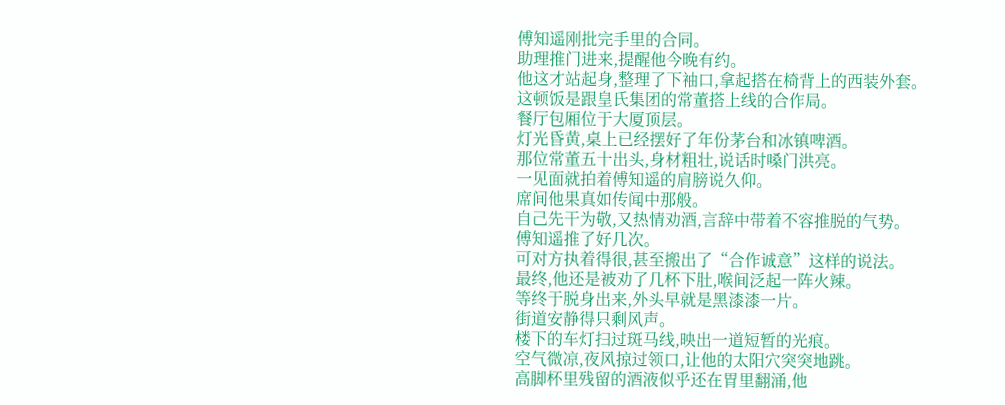傅知遥刚批完手里的合同。
助理推门进来,提醒他今晚有约。
他这才站起身,整理了下袖口,拿起搭在椅背上的西装外套。
这顿饭是跟皇氏集团的常董搭上线的合作局。
餐厅包厢位于大厦顶层。
灯光昏黄,桌上已经摆好了年份茅台和冰镇啤酒。
那位常董五十出头,身材粗壮,说话时嗓门洪亮。
一见面就拍着傅知遥的肩膀说久仰。
席间他果真如传闻中那般。
自己先干为敬,又热情劝酒,言辞中带着不容推脱的气势。
傅知遥推了好几次。
可对方执着得很,甚至搬出了“合作诚意”这样的说法。
最终,他还是被劝了几杯下肚,喉间泛起一阵火辣。
等终于脱身出来,外头早就是黑漆漆一片。
街道安静得只剩风声。
楼下的车灯扫过斑马线,映出一道短暂的光痕。
空气微凉,夜风掠过领口,让他的太阳穴突突地跳。
高脚杯里残留的酒液似乎还在胃里翻涌,他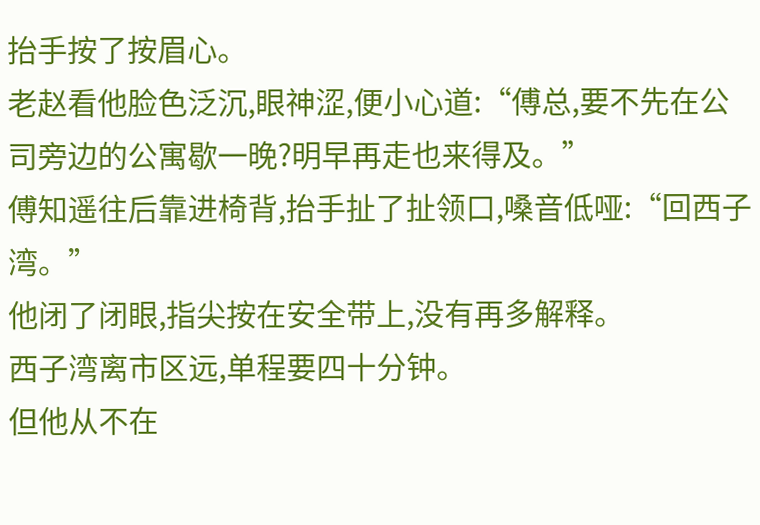抬手按了按眉心。
老赵看他脸色泛沉,眼神涩,便小心道:“傅总,要不先在公司旁边的公寓歇一晚?明早再走也来得及。”
傅知遥往后靠进椅背,抬手扯了扯领口,嗓音低哑:“回西子湾。”
他闭了闭眼,指尖按在安全带上,没有再多解释。
西子湾离市区远,单程要四十分钟。
但他从不在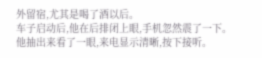外留宿,尤其是喝了酒以后。
车子启动后,他在后排闭上眼,手机忽然震了一下。
他抽出来看了一眼,来电显示清晰,按下接听。